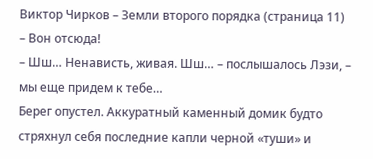Виктор Чирков – Земли второго порядка (страница 11)
– Вон отсюда!
– Шш… Ненависть, живая. Шш… – послышалось Лэзи, – мы еще придем к тебе…
Берег опустел. Аккуратный каменный домик будто стряхнул себя последние капли черной «туши» и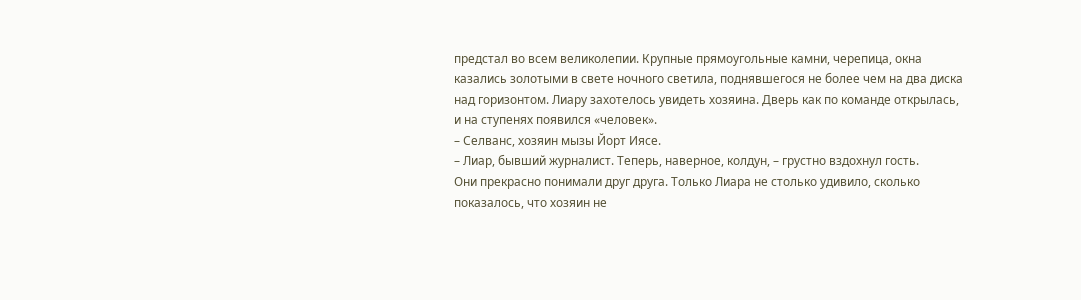предстал во всем великолепии. Крупные прямоугольные камни, черепица, окна казались золотыми в свете ночного светила, поднявшегося не более чем на два диска над горизонтом. Лиару захотелось увидеть хозяина. Дверь как по команде открылась, и на ступенях появился «человек».
– Селванс, хозяин мызы Йорт Иясе.
– Лиар, бывший журналист. Теперь, наверное, колдун, – грустно вздохнул гость.
Они прекрасно понимали друг друга. Только Лиара не столько удивило, сколько показалось, что хозяин не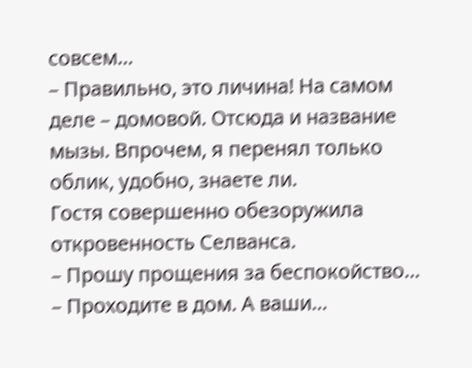совсем…
– Правильно, это личина! На самом деле – домовой. Отсюда и название мызы. Впрочем, я перенял только облик, удобно, знаете ли.
Гостя совершенно обезоружила откровенность Селванса.
– Прошу прощения за беспокойство…
– Проходите в дом. А ваши…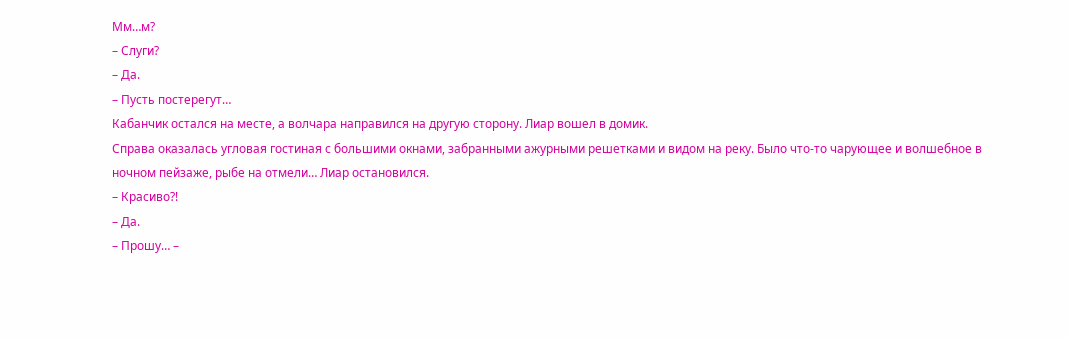Мм…м?
– Слуги?
– Да.
– Пусть постерегут…
Кабанчик остался на месте, а волчара направился на другую сторону. Лиар вошел в домик.
Справа оказалась угловая гостиная с большими окнами, забранными ажурными решетками и видом на реку. Было что-то чарующее и волшебное в ночном пейзаже, рыбе на отмели… Лиар остановился.
– Красиво?!
– Да.
– Прошу… –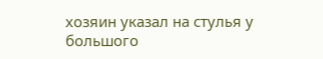хозяин указал на стулья у большого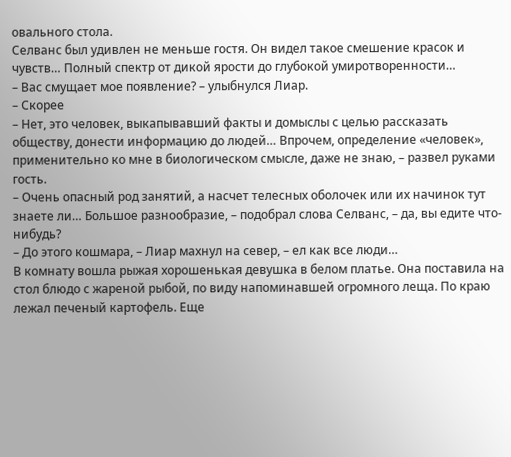овального стола.
Селванс был удивлен не меньше гостя. Он видел такое смешение красок и чувств… Полный спектр от дикой ярости до глубокой умиротворенности…
– Вас смущает мое появление? – улыбнулся Лиар.
– Скорее
– Нет, это человек, выкапывавший факты и домыслы с целью рассказать обществу, донести информацию до людей… Впрочем, определение «человек», применительно ко мне в биологическом смысле, даже не знаю, – развел руками гость.
– Очень опасный род занятий, а насчет телесных оболочек или их начинок тут знаете ли… Большое разнообразие, – подобрал слова Селванс, – да, вы едите что-нибудь?
– До этого кошмара, – Лиар махнул на север, – ел как все люди…
В комнату вошла рыжая хорошенькая девушка в белом платье. Она поставила на стол блюдо с жареной рыбой, по виду напоминавшей огромного леща. По краю лежал печеный картофель. Еще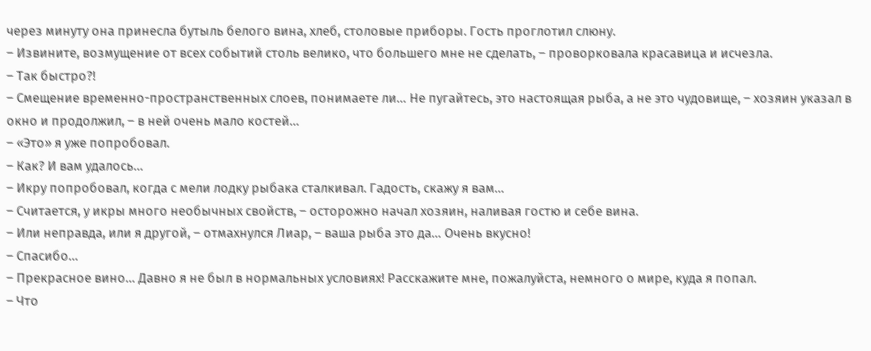через минуту она принесла бутыль белого вина, хлеб, столовые приборы. Гость проглотил слюну.
– Извините, возмущение от всех событий столь велико, что большего мне не сделать, – проворковала красавица и исчезла.
– Так быстро?!
– Смещение временно-пространственных слоев, понимаете ли… Не пугайтесь, это настоящая рыба, а не это чудовище, – хозяин указал в окно и продолжил, – в ней очень мало костей…
– «Это» я уже попробовал.
– Как? И вам удалось…
– Икру попробовал, когда с мели лодку рыбака сталкивал. Гадость, скажу я вам…
– Считается, у икры много необычных свойств, – осторожно начал хозяин, наливая гостю и себе вина.
– Или неправда, или я другой, – отмахнулся Лиар, – ваша рыба это да… Очень вкусно!
– Спасибо…
– Прекрасное вино… Давно я не был в нормальных условиях! Расскажите мне, пожалуйста, немного о мире, куда я попал.
– Что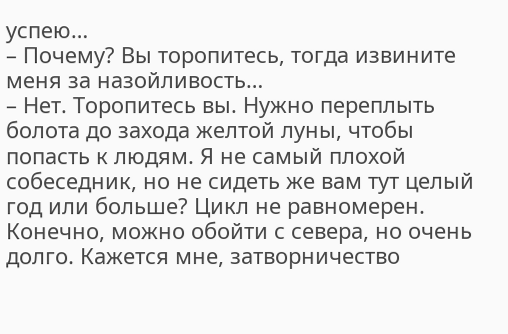успею…
– Почему? Вы торопитесь, тогда извините меня за назойливость…
– Нет. Торопитесь вы. Нужно переплыть болота до захода желтой луны, чтобы попасть к людям. Я не самый плохой собеседник, но не сидеть же вам тут целый год или больше? Цикл не равномерен. Конечно, можно обойти с севера, но очень долго. Кажется мне, затворничество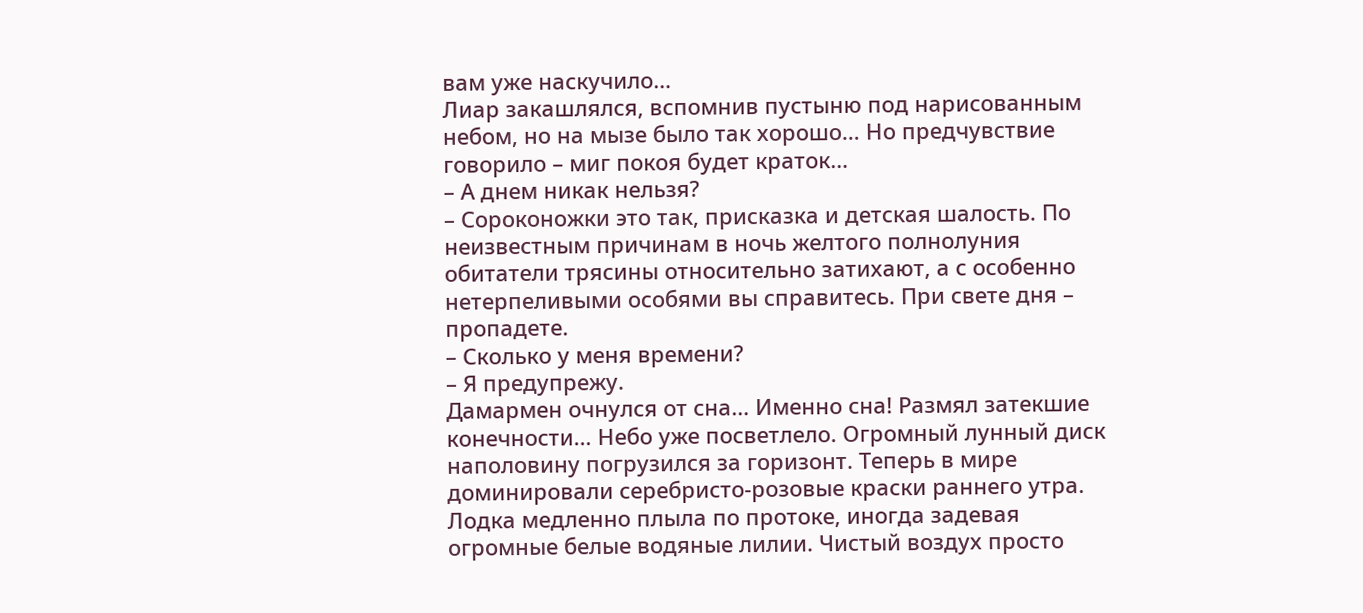вам уже наскучило…
Лиар закашлялся, вспомнив пустыню под нарисованным небом, но на мызе было так хорошо… Но предчувствие говорило – миг покоя будет краток…
– А днем никак нельзя?
– Сороконожки это так, присказка и детская шалость. По неизвестным причинам в ночь желтого полнолуния обитатели трясины относительно затихают, а с особенно нетерпеливыми особями вы справитесь. При свете дня – пропадете.
– Сколько у меня времени?
– Я предупрежу.
Дамармен очнулся от сна… Именно сна! Размял затекшие конечности… Небо уже посветлело. Огромный лунный диск наполовину погрузился за горизонт. Теперь в мире доминировали серебристо-розовые краски раннего утра. Лодка медленно плыла по протоке, иногда задевая огромные белые водяные лилии. Чистый воздух просто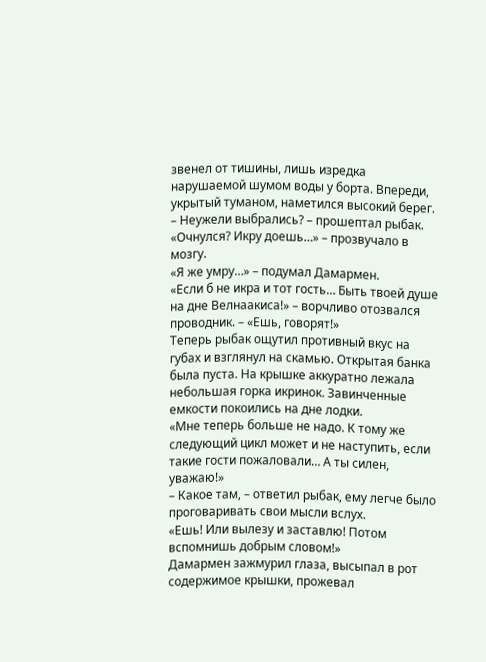звенел от тишины, лишь изредка нарушаемой шумом воды у борта. Впереди, укрытый туманом, наметился высокий берег.
– Неужели выбрались? – прошептал рыбак.
«Очнулся? Икру доешь…» – прозвучало в мозгу.
«Я же умру…» – подумал Дамармен.
«Если б не икра и тот гость… Быть твоей душе на дне Велнаакиса!» – ворчливо отозвался проводник. – «Ешь, говорят!»
Теперь рыбак ощутил противный вкус на губах и взглянул на скамью. Открытая банка была пуста. На крышке аккуратно лежала небольшая горка икринок. Завинченные емкости покоились на дне лодки.
«Мне теперь больше не надо. К тому же следующий цикл может и не наступить, если такие гости пожаловали… А ты силен, уважаю!»
– Какое там, – ответил рыбак, ему легче было проговаривать свои мысли вслух.
«Ешь! Или вылезу и заставлю! Потом вспомнишь добрым словом!»
Дамармен зажмурил глаза, высыпал в рот содержимое крышки, прожевал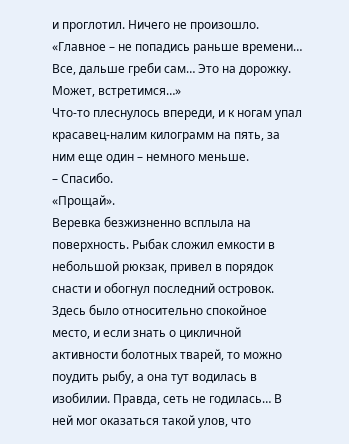и проглотил. Ничего не произошло.
«Главное – не попадись раньше времени… Все, дальше греби сам… Это на дорожку. Может, встретимся…»
Что-то плеснулось впереди, и к ногам упал красавец-налим килограмм на пять, за ним еще один – немного меньше.
– Спасибо.
«Прощай».
Веревка безжизненно всплыла на поверхность. Рыбак сложил емкости в небольшой рюкзак, привел в порядок снасти и обогнул последний островок. Здесь было относительно спокойное место, и если знать о цикличной активности болотных тварей, то можно поудить рыбу, а она тут водилась в изобилии. Правда, сеть не годилась… В ней мог оказаться такой улов, что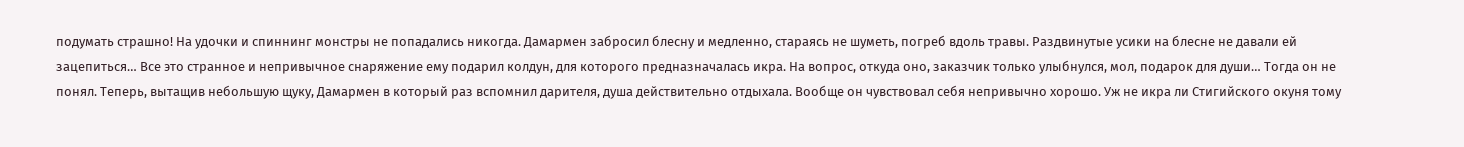подумать страшно! На удочки и спиннинг монстры не попадались никогда. Дамармен забросил блесну и медленно, стараясь не шуметь, погреб вдоль травы. Раздвинутые усики на блесне не давали ей зацепиться… Все это странное и непривычное снаряжение ему подарил колдун, для которого предназначалась икра. На вопрос, откуда оно, заказчик только улыбнулся, мол, подарок для души… Тогда он не понял. Теперь, вытащив небольшую щуку, Дамармен в который раз вспомнил дарителя, душа действительно отдыхала. Вообще он чувствовал себя непривычно хорошо. Уж не икра ли Стигийского окуня тому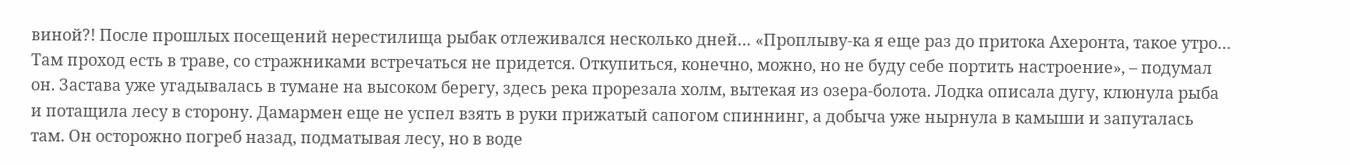виной?! После прошлых посещений нерестилища рыбак отлеживался несколько дней… «Проплыву-ка я еще раз до притока Ахеронта, такое утро… Там проход есть в траве, со стражниками встречаться не придется. Откупиться, конечно, можно, но не буду себе портить настроение», – подумал он. Застава уже угадывалась в тумане на высоком берегу, здесь река прорезала холм, вытекая из озера-болота. Лодка описала дугу, клюнула рыба и потащила лесу в сторону. Дамармен еще не успел взять в руки прижатый сапогом спиннинг, а добыча уже нырнула в камыши и запуталась там. Он осторожно погреб назад, подматывая лесу, но в воде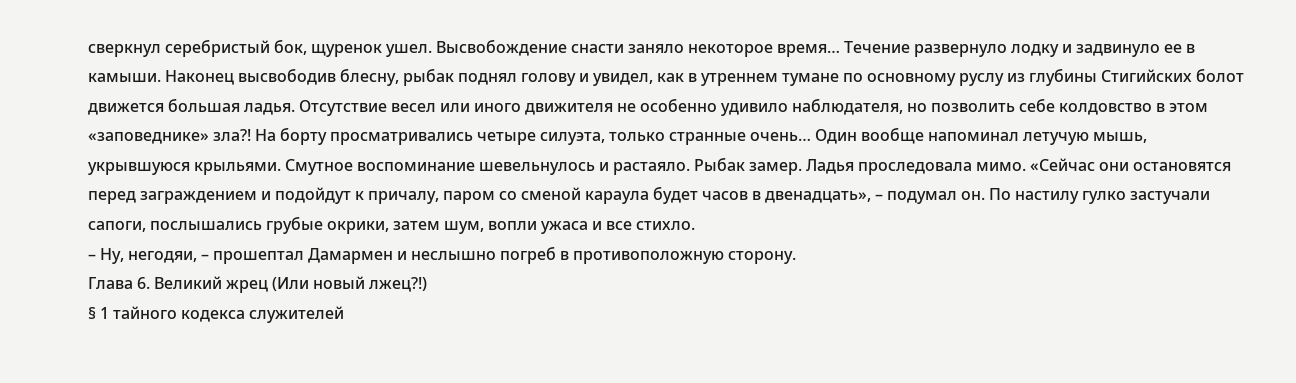сверкнул серебристый бок, щуренок ушел. Высвобождение снасти заняло некоторое время… Течение развернуло лодку и задвинуло ее в камыши. Наконец высвободив блесну, рыбак поднял голову и увидел, как в утреннем тумане по основному руслу из глубины Стигийских болот движется большая ладья. Отсутствие весел или иного движителя не особенно удивило наблюдателя, но позволить себе колдовство в этом «заповеднике» зла?! На борту просматривались четыре силуэта, только странные очень… Один вообще напоминал летучую мышь, укрывшуюся крыльями. Смутное воспоминание шевельнулось и растаяло. Рыбак замер. Ладья проследовала мимо. «Сейчас они остановятся перед заграждением и подойдут к причалу, паром со сменой караула будет часов в двенадцать», – подумал он. По настилу гулко застучали сапоги, послышались грубые окрики, затем шум, вопли ужаса и все стихло.
– Ну, негодяи, – прошептал Дамармен и неслышно погреб в противоположную сторону.
Глава 6. Великий жрец (Или новый лжец?!)
§ 1 тайного кодекса служителей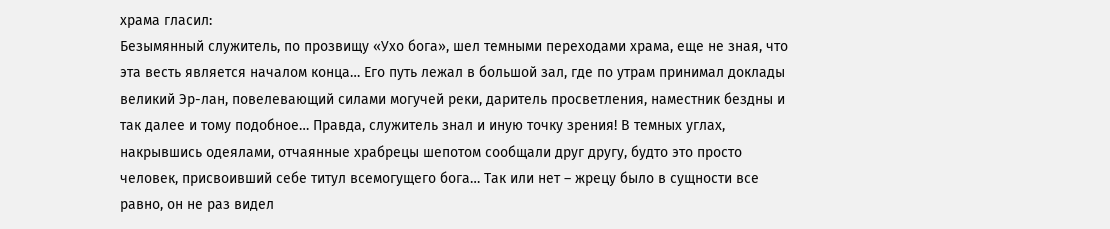храма гласил:
Безымянный служитель, по прозвищу «Ухо бога», шел темными переходами храма, еще не зная, что эта весть является началом конца… Его путь лежал в большой зал, где по утрам принимал доклады великий Эр-лан, повелевающий силами могучей реки, даритель просветления, наместник бездны и так далее и тому подобное… Правда, служитель знал и иную точку зрения! В темных углах, накрывшись одеялами, отчаянные храбрецы шепотом сообщали друг другу, будто это просто человек, присвоивший себе титул всемогущего бога… Так или нет – жрецу было в сущности все равно, он не раз видел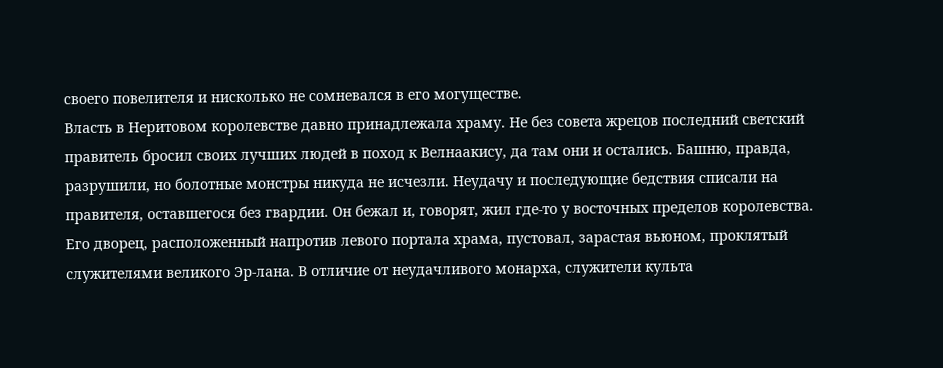своего повелителя и нисколько не сомневался в его могуществе.
Власть в Неритовом королевстве давно принадлежала храму. Не без совета жрецов последний светский правитель бросил своих лучших людей в поход к Велнаакису, да там они и остались. Башню, правда, разрушили, но болотные монстры никуда не исчезли. Неудачу и последующие бедствия списали на правителя, оставшегося без гвардии. Он бежал и, говорят, жил где-то у восточных пределов королевства. Его дворец, расположенный напротив левого портала храма, пустовал, зарастая вьюном, проклятый служителями великого Эр-лана. В отличие от неудачливого монарха, служители культа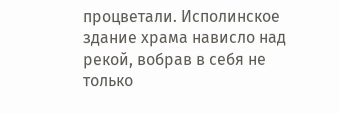процветали. Исполинское здание храма нависло над рекой, вобрав в себя не только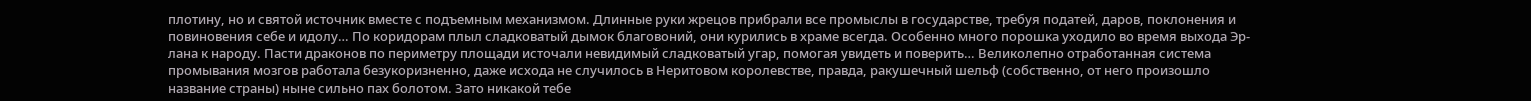плотину, но и святой источник вместе с подъемным механизмом. Длинные руки жрецов прибрали все промыслы в государстве, требуя податей, даров, поклонения и повиновения себе и идолу… По коридорам плыл сладковатый дымок благовоний, они курились в храме всегда. Особенно много порошка уходило во время выхода Эр-лана к народу. Пасти драконов по периметру площади источали невидимый сладковатый угар, помогая увидеть и поверить… Великолепно отработанная система промывания мозгов работала безукоризненно, даже исхода не случилось в Неритовом королевстве, правда, ракушечный шельф (собственно, от него произошло название страны) ныне сильно пах болотом. Зато никакой тебе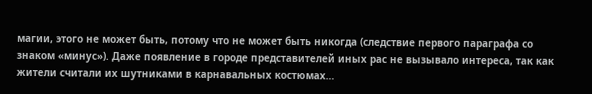магии, этого не может быть, потому что не может быть никогда (следствие первого параграфа со знаком «минус»). Даже появление в городе представителей иных рас не вызывало интереса, так как жители считали их шутниками в карнавальных костюмах…